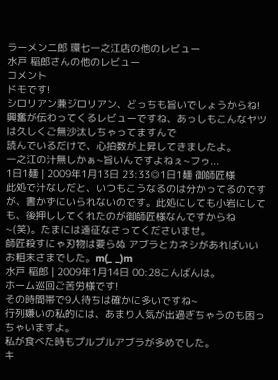ラーメン二郎 環七一之江店の他のレビュー
水戸 稲郎さんの他のレビュー
コメント
ドモです!
シロリアン兼ジロリアン、どっちも旨いでしょうからね!
興奮が伝わってくるレビューですね、あっしもこんなヤツは久しくご無沙汰しちゃってますんで
読んでいるだけで、心拍数が上昇してきましたよ。
一之江の汁無しかぁ~旨いんですよねぇ~フゥ...
1日1麺 | 2009年1月13日 23:33◎1日1麺 御師匠様
此処で汁なしだと、いつもこうなるのは分かってるのですが、書かずにいられないのです。此処にしても小岩にしても、後押ししてくれたのが御師匠様なんですからね~(笑)。たまには遠征なさってくださいませ。
師匠殺すにゃ刃物は要らぬ アブラとカネシがあればいい
お粗末さまでした。m(_ _)m
水戸 稲郎 | 2009年1月14日 00:28こんばんは。
ホーム巡回ご苦労様です!
その時間帯で9人待ちは確かに多いですね~
行列嫌いの私的には、あまり人気が出過ぎちゃうのも困っちゃいますよ。
私が食べた時もプルプルアブラが多めでした。
キ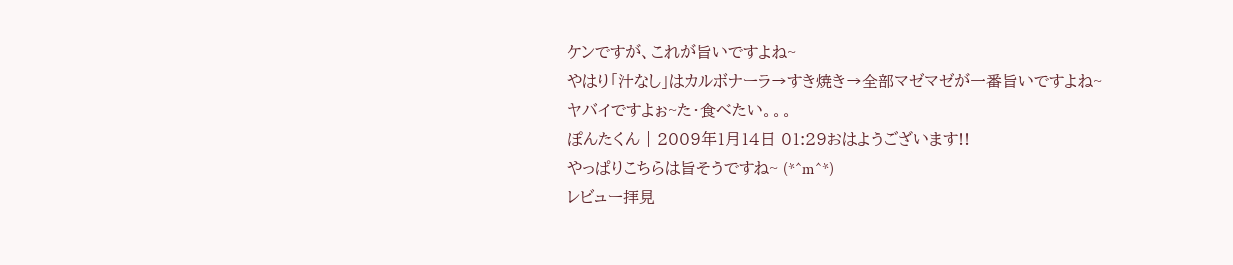ケンですが、これが旨いですよね~
やはり「汁なし」はカルボナーラ→すき焼き→全部マゼマゼが一番旨いですよね~
ヤバイですよぉ~た・食べたい。。。
ぽんたくん | 2009年1月14日 01:29おはようございます!!
やっぱりこちらは旨そうですね~ (*^m^*)
レビュー拝見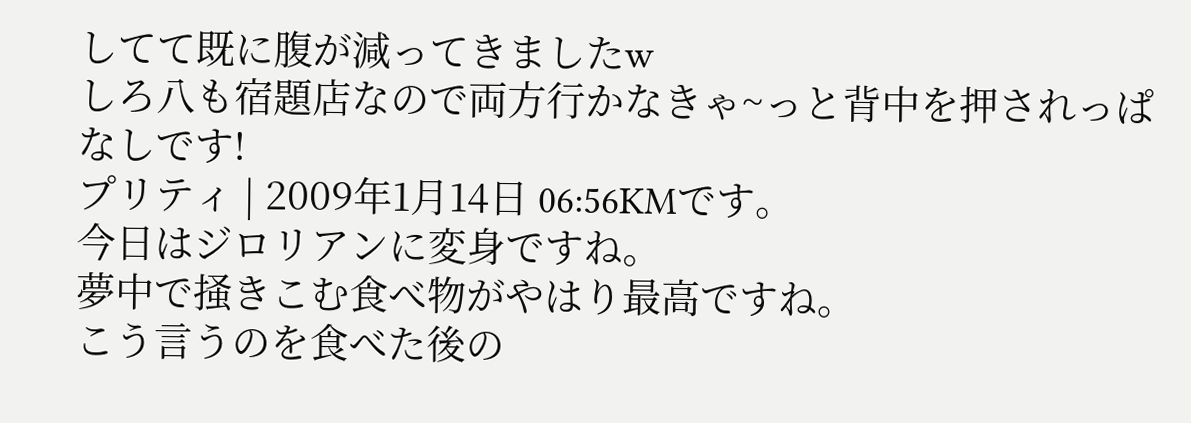してて既に腹が減ってきましたw
しろ八も宿題店なので両方行かなきゃ~っと背中を押されっぱなしです!
プリティ | 2009年1月14日 06:56KMです。
今日はジロリアンに変身ですね。
夢中で掻きこむ食べ物がやはり最高ですね。
こう言うのを食べた後の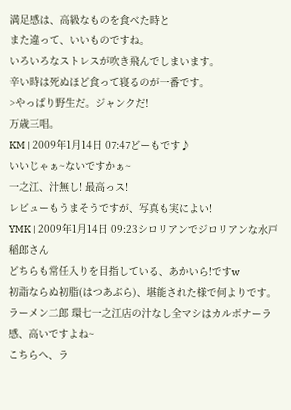満足感は、高級なものを食べた時と
また違って、いいものですね。
いろいろなストレスが吹き飛んでしまいます。
辛い時は死ぬほど食って寝るのが一番です。
>やっぱり野生だ。ジャンクだ!
万歳三唱。
KM | 2009年1月14日 07:47どーもです♪
いいじゃぁ~ないですかぁ~
一之江、汁無し! 最高っス!
レビューもうまそうですが、写真も実によい!
YMK | 2009年1月14日 09:23シロリアンでジロリアンな水戸 稲郎さん
どちらも常任入りを目指している、あかいら!ですw
初詣ならぬ初脂(はつあぶら)、堪能された様で何よりです。
ラーメン二郎 環七一之江店の汁なし全マシはカルボナーラ感、高いですよね~
こちらへ、ラ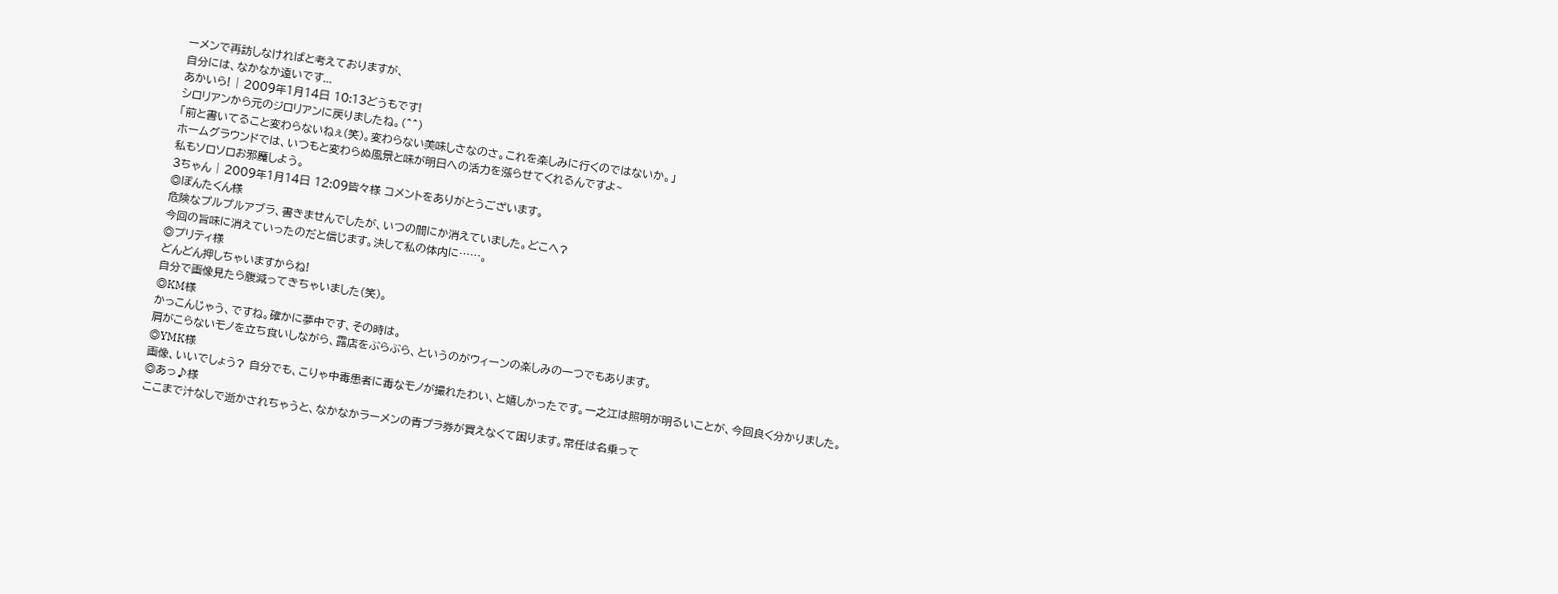ーメンで再訪しなければと考えておりますが、
自分には、なかなか遠いです...
あかいら! | 2009年1月14日 10:13どうもです!
シロリアンから元のジロリアンに戻りましたね。(^^)
「前と書いてること変わらないねぇ(笑)。変わらない美味しさなのさ。これを楽しみに行くのではないか。」
ホームグラウンドでは、いつもと変わらぬ風景と味が明日への活力を漲らせてくれるんですよ~
私もソロソロお邪魔しよう。
3ちゃん | 2009年1月14日 12:09皆々様 コメントをありがとうございます。
◎ぽんたくん様
危険なプルプルアブラ、書きませんでしたが、いつの間にか消えていました。どこへ?
今回の旨味に消えていったのだと信じます。決して私の体内に……。
◎プリティ様
どんどん押しちゃいますからね!
自分で画像見たら腹減ってきちゃいました(笑)。
◎KM様
かっこんじゃう、ですね。確かに夢中です、その時は。
肩がこらないモノを立ち食いしながら、露店をぶらぶら、というのがウィーンの楽しみの一つでもあります。
◎YMK様
画像、いいでしょう? 自分でも、こりゃ中毒患者に毒なモノが撮れたわい、と嬉しかったです。一之江は照明が明るいことが、今回良く分かりました。
◎あっ♪様
ここまで汁なしで逝かされちゃうと、なかなかラーメンの青プラ券が買えなくて困ります。常任は名乗って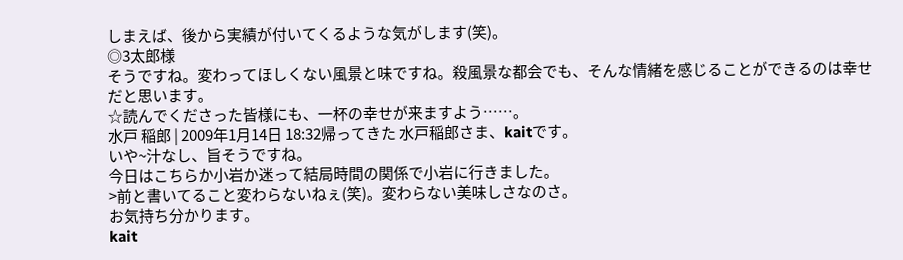しまえば、後から実績が付いてくるような気がします(笑)。
◎3太郎様
そうですね。変わってほしくない風景と味ですね。殺風景な都会でも、そんな情緒を感じることができるのは幸せだと思います。
☆読んでくださった皆様にも、一杯の幸せが来ますよう……。
水戸 稲郎 | 2009年1月14日 18:32帰ってきた 水戸稲郎さま、kaitです。
いや~汁なし、旨そうですね。
今日はこちらか小岩か迷って結局時間の関係で小岩に行きました。
>前と書いてること変わらないねぇ(笑)。変わらない美味しさなのさ。
お気持ち分かります。
kait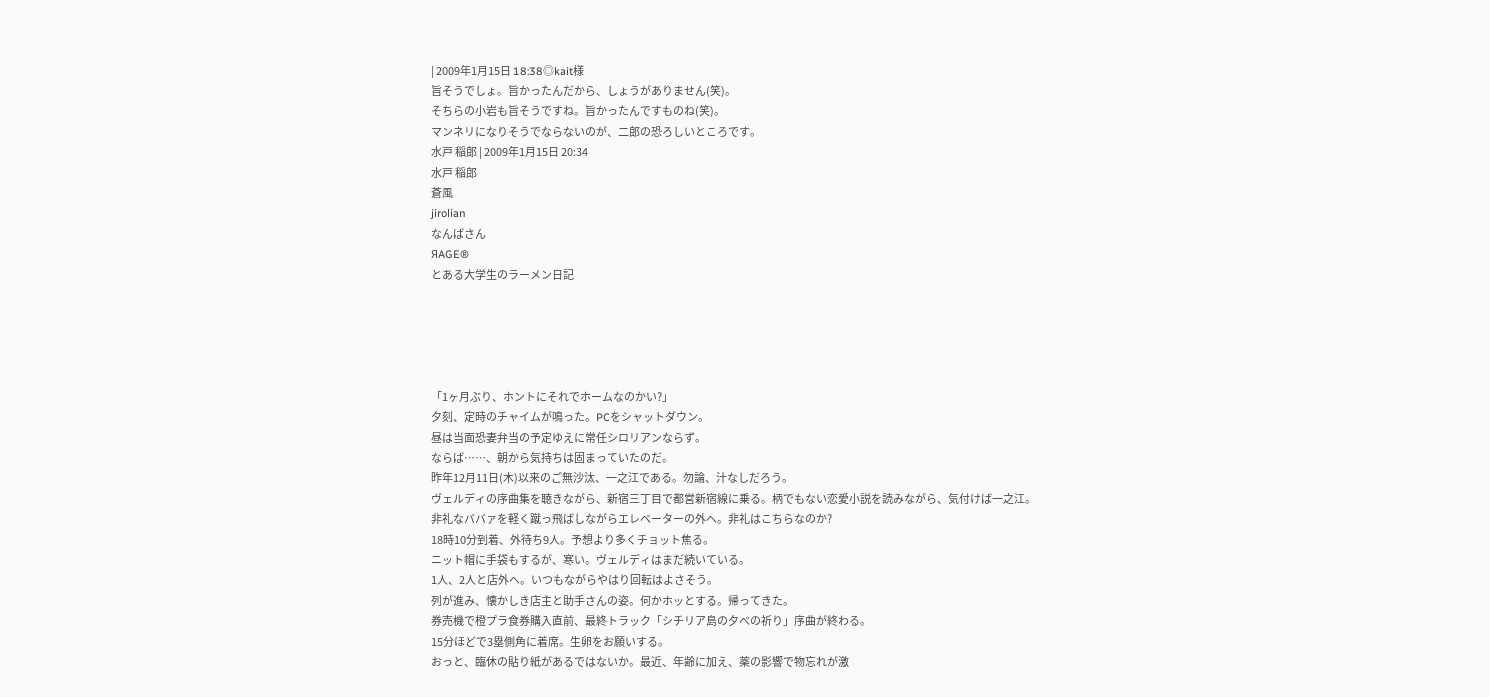| 2009年1月15日 18:38◎kait様
旨そうでしょ。旨かったんだから、しょうがありません(笑)。
そちらの小岩も旨そうですね。旨かったんですものね(笑)。
マンネリになりそうでならないのが、二郎の恐ろしいところです。
水戸 稲郎 | 2009年1月15日 20:34
水戸 稲郎
蒼風
jirolian
なんばさん
ЯAGE®
とある大学生のラーメン日記





「1ヶ月ぶり、ホントにそれでホームなのかい?」
夕刻、定時のチャイムが鳴った。PCをシャットダウン。
昼は当面恐妻弁当の予定ゆえに常任シロリアンならず。
ならば……、朝から気持ちは固まっていたのだ。
昨年12月11日(木)以来のご無沙汰、一之江である。勿論、汁なしだろう。
ヴェルディの序曲集を聴きながら、新宿三丁目で都営新宿線に乗る。柄でもない恋愛小説を読みながら、気付けば一之江。
非礼なババァを軽く蹴っ飛ばしながらエレベーターの外へ。非礼はこちらなのか?
18時10分到着、外待ち9人。予想より多くチョット焦る。
ニット帽に手袋もするが、寒い。ヴェルディはまだ続いている。
1人、2人と店外へ。いつもながらやはり回転はよさそう。
列が進み、懐かしき店主と助手さんの姿。何かホッとする。帰ってきた。
券売機で橙プラ食券購入直前、最終トラック「シチリア島の夕べの祈り」序曲が終わる。
15分ほどで3塁側角に着席。生卵をお願いする。
おっと、臨休の貼り紙があるではないか。最近、年齢に加え、薬の影響で物忘れが激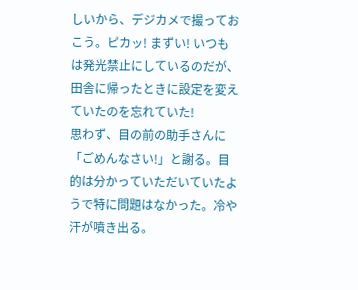しいから、デジカメで撮っておこう。ピカッ! まずい! いつもは発光禁止にしているのだが、田舎に帰ったときに設定を変えていたのを忘れていた!
思わず、目の前の助手さんに「ごめんなさい!」と謝る。目的は分かっていただいていたようで特に問題はなかった。冷や汗が噴き出る。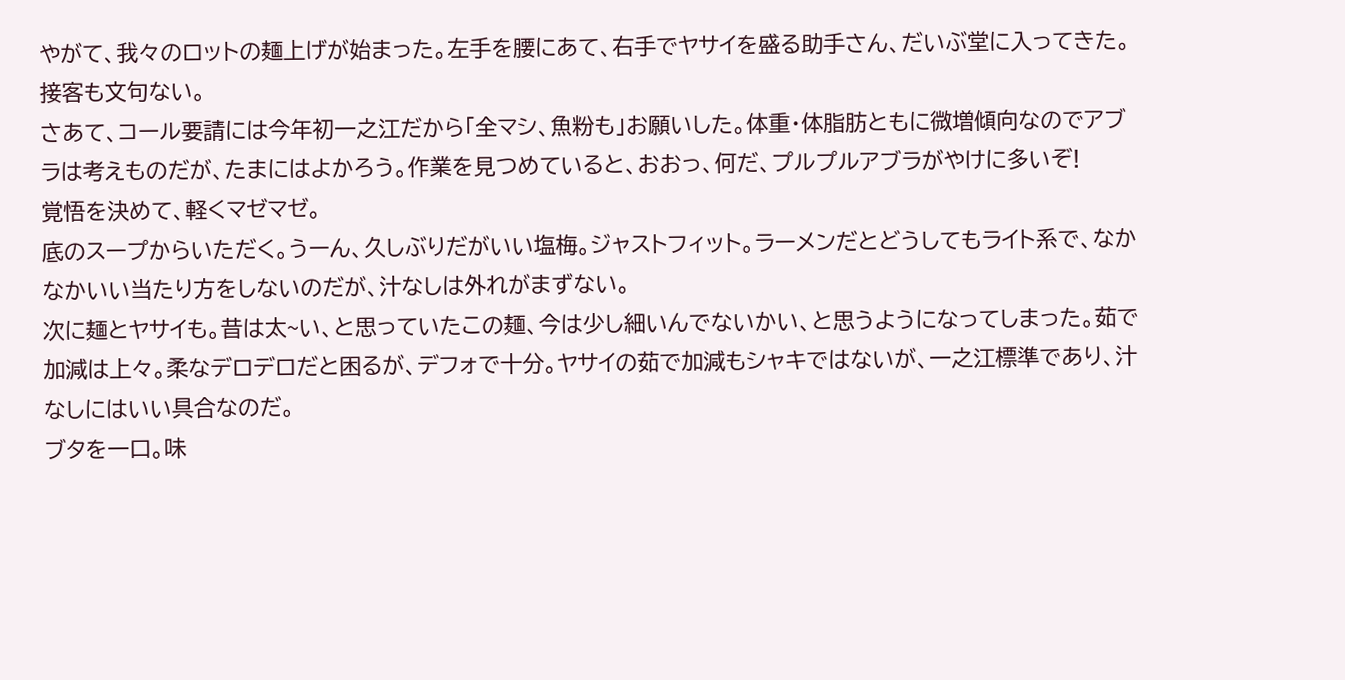やがて、我々のロットの麺上げが始まった。左手を腰にあて、右手でヤサイを盛る助手さん、だいぶ堂に入ってきた。接客も文句ない。
さあて、コール要請には今年初一之江だから「全マシ、魚粉も」お願いした。体重・体脂肪ともに微増傾向なのでアブラは考えものだが、たまにはよかろう。作業を見つめていると、おおっ、何だ、プルプルアブラがやけに多いぞ!
覚悟を決めて、軽くマゼマゼ。
底のスープからいただく。うーん、久しぶりだがいい塩梅。ジャストフィット。ラーメンだとどうしてもライト系で、なかなかいい当たり方をしないのだが、汁なしは外れがまずない。
次に麺とヤサイも。昔は太~い、と思っていたこの麺、今は少し細いんでないかい、と思うようになってしまった。茹で加減は上々。柔なデロデロだと困るが、デフォで十分。ヤサイの茹で加減もシャキではないが、一之江標準であり、汁なしにはいい具合なのだ。
ブタを一口。味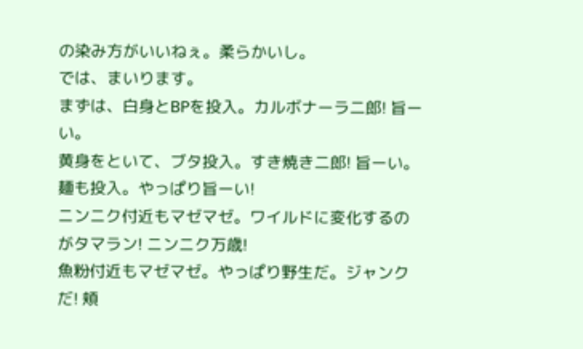の染み方がいいねぇ。柔らかいし。
では、まいります。
まずは、白身とBPを投入。カルボナーラ二郎! 旨ーい。
黄身をといて、ブタ投入。すき焼き二郎! 旨ーい。麺も投入。やっぱり旨ーい!
ニンニク付近もマゼマゼ。ワイルドに変化するのがタマラン! ニンニク万歳!
魚粉付近もマゼマゼ。やっぱり野生だ。ジャンクだ! 頬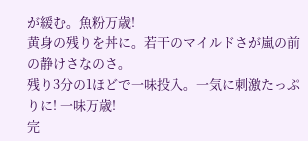が緩む。魚粉万歳!
黄身の残りを丼に。若干のマイルドさが嵐の前の静けさなのさ。
残り3分の1ほどで一味投入。一気に刺激たっぷりに! 一味万歳!
完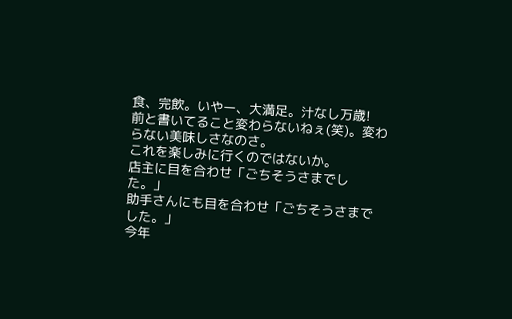食、完飲。いやー、大満足。汁なし万歳!
前と書いてること変わらないねぇ(笑)。変わらない美味しさなのさ。
これを楽しみに行くのではないか。
店主に目を合わせ「ごちそうさまでした。」
助手さんにも目を合わせ「ごちそうさまでした。」
今年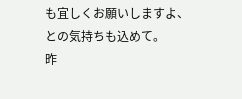も宜しくお願いしますよ、との気持ちも込めて。
昨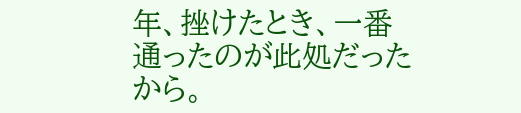年、挫けたとき、一番通ったのが此処だったから。